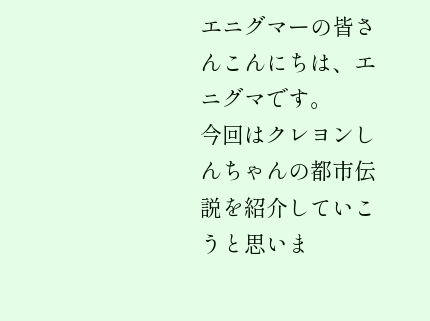エニグマーの皆さんこんにちは、エニグマです。
今回はクレヨンしんちゃんの都市伝説を紹介していこうと思いま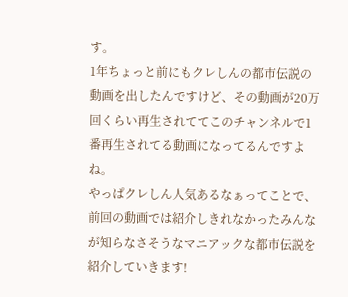す。
1年ちょっと前にもクレしんの都市伝説の動画を出したんですけど、その動画が20万回くらい再生されててこのチャンネルで1番再生されてる動画になってるんですよね。
やっぱクレしん人気あるなぁってことで、前回の動画では紹介しきれなかったみんなが知らなさそうなマニアックな都市伝説を紹介していきます!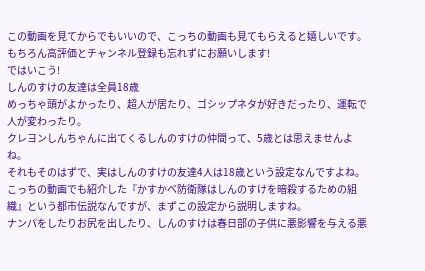この動画を見てからでもいいので、こっちの動画も見てもらえると嬉しいです。
もちろん高評価とチャンネル登録も忘れずにお願いします!
ではいこう!
しんのすけの友達は全員18歳
めっちゃ頭がよかったり、超人が居たり、ゴシップネタが好きだったり、運転で人が変わったり。
クレヨンしんちゃんに出てくるしんのすけの仲間って、5歳とは思えませんよね。
それもそのはずで、実はしんのすけの友達4人は18歳という設定なんですよね。
こっちの動画でも紹介した『かすかべ防衛隊はしんのすけを暗殺するための組織』という都市伝説なんですが、まずこの設定から説明しますね。
ナンパをしたりお尻を出したり、しんのすけは春日部の子供に悪影響を与える悪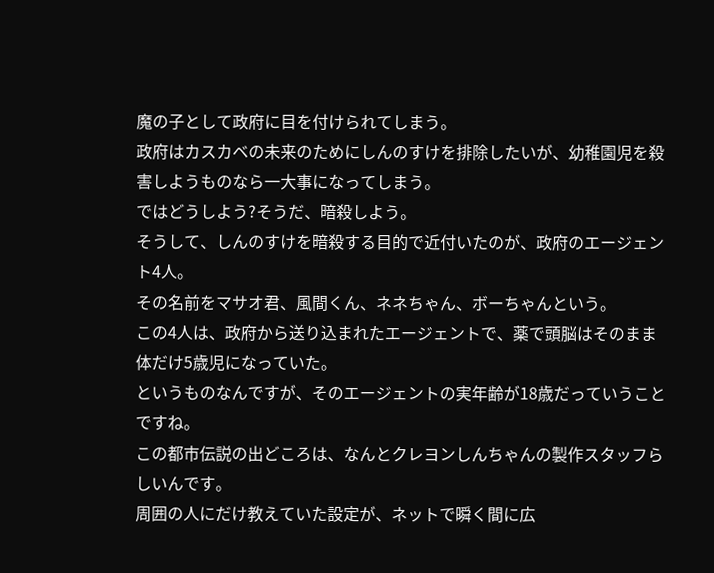魔の子として政府に目を付けられてしまう。
政府はカスカベの未来のためにしんのすけを排除したいが、幼稚園児を殺害しようものなら一大事になってしまう。
ではどうしよう?そうだ、暗殺しよう。
そうして、しんのすけを暗殺する目的で近付いたのが、政府のエージェント4人。
その名前をマサオ君、風間くん、ネネちゃん、ボーちゃんという。
この4人は、政府から送り込まれたエージェントで、薬で頭脳はそのまま体だけ5歳児になっていた。
というものなんですが、そのエージェントの実年齢が18歳だっていうことですね。
この都市伝説の出どころは、なんとクレヨンしんちゃんの製作スタッフらしいんです。
周囲の人にだけ教えていた設定が、ネットで瞬く間に広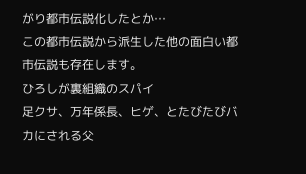がり都市伝説化したとか…
この都市伝説から派生した他の面白い都市伝説も存在します。
ひろしが裏組織のスパイ
足クサ、万年係長、ヒゲ、とたびたびバカにされる父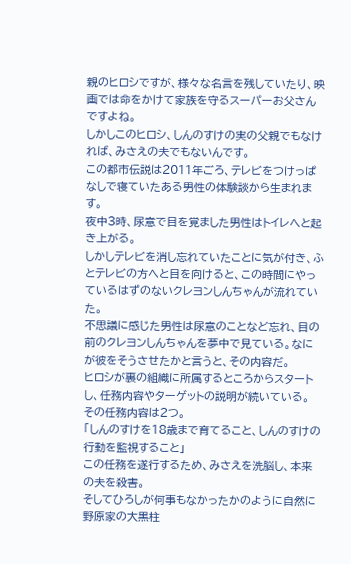親のヒロシですが、様々な名言を残していたり、映画では命をかけて家族を守るスーパーお父さんですよね。
しかしこのヒロシ、しんのすけの実の父親でもなければ、みさえの夫でもないんです。
この都市伝説は2011年ごろ、テレビをつけっぱなしで寝ていたある男性の体験談から生まれます。
夜中3時、尿意で目を覚ました男性はトイレへと起き上がる。
しかしテレビを消し忘れていたことに気が付き、ふとテレビの方へと目を向けると、この時間にやっているはずのないクレヨンしんちゃんが流れていた。
不思議に感じた男性は尿意のことなど忘れ、目の前のクレヨンしんちゃんを夢中で見ている。なにが彼をそうさせたかと言うと、その内容だ。
ヒロシが裏の組織に所属するところからスタートし、任務内容やターゲットの説明が続いている。
その任務内容は2つ。
「しんのすけを18歳まで育てること、しんのすけの行動を監視すること」
この任務を遂行するため、みさえを洗脳し、本来の夫を殺害。
そしてひろしが何事もなかったかのように自然に野原家の大黒柱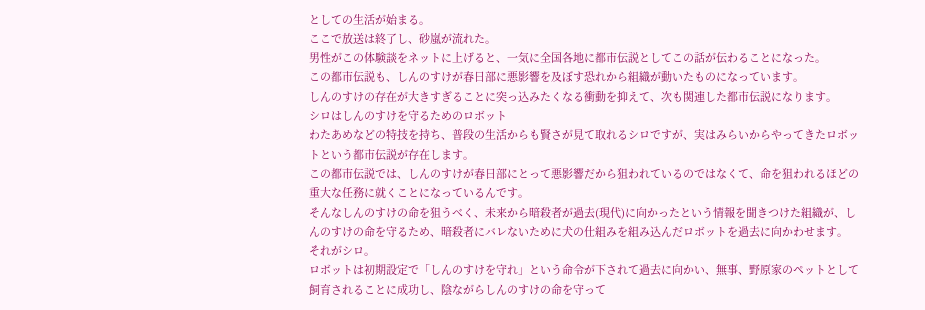としての生活が始まる。
ここで放送は終了し、砂嵐が流れた。
男性がこの体験談をネットに上げると、一気に全国各地に都市伝説としてこの話が伝わることになった。
この都市伝説も、しんのすけが春日部に悪影響を及ぼす恐れから組織が動いたものになっています。
しんのすけの存在が大きすぎることに突っ込みたくなる衝動を抑えて、次も関連した都市伝説になります。
シロはしんのすけを守るためのロボット
わたあめなどの特技を持ち、普段の生活からも賢さが見て取れるシロですが、実はみらいからやってきたロボットという都市伝説が存在します。
この都市伝説では、しんのすけが春日部にとって悪影響だから狙われているのではなくて、命を狙われるほどの重大な任務に就くことになっているんです。
そんなしんのすけの命を狙うべく、未来から暗殺者が過去(現代)に向かったという情報を聞きつけた組織が、しんのすけの命を守るため、暗殺者にバレないために犬の仕組みを組み込んだロボットを過去に向かわせます。
それがシロ。
ロボットは初期設定で「しんのすけを守れ」という命令が下されて過去に向かい、無事、野原家のペットとして飼育されることに成功し、陰ながらしんのすけの命を守って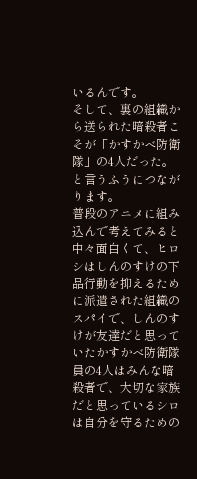いるんです。
そして、裏の組織から送られた暗殺者こそが「かすかべ防衛隊」の4人だった。と言うふうにつながります。
普段のアニメに組み込んで考えてみると中々面白くて、ヒロシはしんのすけの下品行動を抑えるために派遣された組織のスパイで、しんのすけが友達だと思っていたかすかべ防衛隊員の4人はみんな暗殺者で、大切な家族だと思っているシロは自分を守るための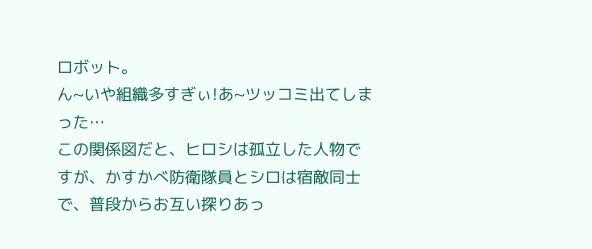ロボット。
ん~いや組織多すぎぃ!あ~ツッコミ出てしまった…
この関係図だと、ヒロシは孤立した人物ですが、かすかべ防衛隊員とシロは宿敵同士で、普段からお互い探りあっ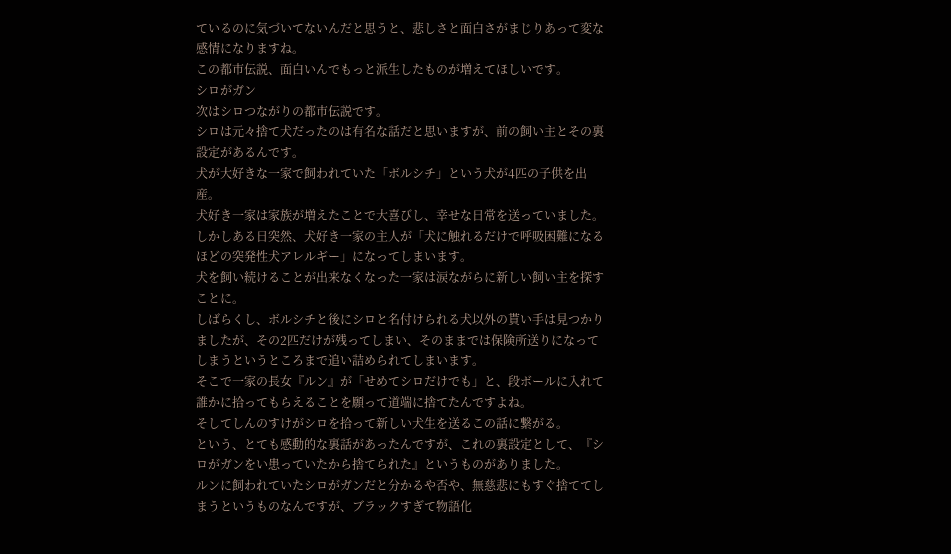ているのに気づいてないんだと思うと、悲しさと面白さがまじりあって変な感情になりますね。
この都市伝説、面白いんでもっと派生したものが増えてほしいです。
シロがガン
次はシロつながりの都市伝説です。
シロは元々捨て犬だったのは有名な話だと思いますが、前の飼い主とその裏設定があるんです。
犬が大好きな一家で飼われていた「ボルシチ」という犬が4匹の子供を出産。
犬好き一家は家族が増えたことで大喜びし、幸せな日常を送っていました。
しかしある日突然、犬好き一家の主人が「犬に触れるだけで呼吸困難になるほどの突発性犬アレルギー」になってしまいます。
犬を飼い続けることが出来なくなった一家は涙ながらに新しい飼い主を探すことに。
しばらくし、ボルシチと後にシロと名付けられる犬以外の貰い手は見つかりましたが、その2匹だけが残ってしまい、そのままでは保険所送りになってしまうというところまで追い詰められてしまいます。
そこで一家の長女『ルン』が「せめてシロだけでも」と、段ボールに入れて誰かに拾ってもらえることを願って道端に捨てたんですよね。
そしてしんのすけがシロを拾って新しい犬生を送るこの話に繋がる。
という、とても感動的な裏話があったんですが、これの裏設定として、『シロがガンをい患っていたから捨てられた』というものがありました。
ルンに飼われていたシロがガンだと分かるや否や、無慈悲にもすぐ捨ててしまうというものなんですが、ブラックすぎて物語化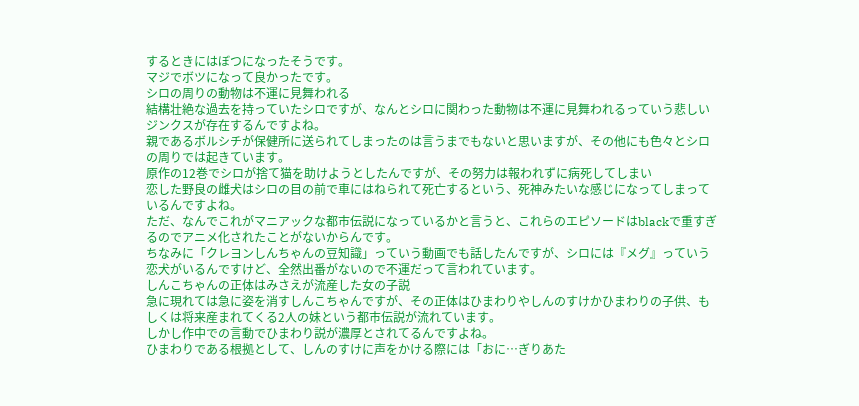するときにはぼつになったそうです。
マジでボツになって良かったです。
シロの周りの動物は不運に見舞われる
結構壮絶な過去を持っていたシロですが、なんとシロに関わった動物は不運に見舞われるっていう悲しいジンクスが存在するんですよね。
親であるボルシチが保健所に送られてしまったのは言うまでもないと思いますが、その他にも色々とシロの周りでは起きています。
原作の12巻でシロが捨て猫を助けようとしたんですが、その努力は報われずに病死してしまい
恋した野良の雌犬はシロの目の前で車にはねられて死亡するという、死神みたいな感じになってしまっているんですよね。
ただ、なんでこれがマニアックな都市伝説になっているかと言うと、これらのエピソードはblackで重すぎるのでアニメ化されたことがないからんです。
ちなみに「クレヨンしんちゃんの豆知識」っていう動画でも話したんですが、シロには『メグ』っていう恋犬がいるんですけど、全然出番がないので不運だって言われています。
しんこちゃんの正体はみさえが流産した女の子説
急に現れては急に姿を消すしんこちゃんですが、その正体はひまわりやしんのすけかひまわりの子供、もしくは将来産まれてくる2人の妹という都市伝説が流れています。
しかし作中での言動でひまわり説が濃厚とされてるんですよね。
ひまわりである根拠として、しんのすけに声をかける際には「おに…ぎりあた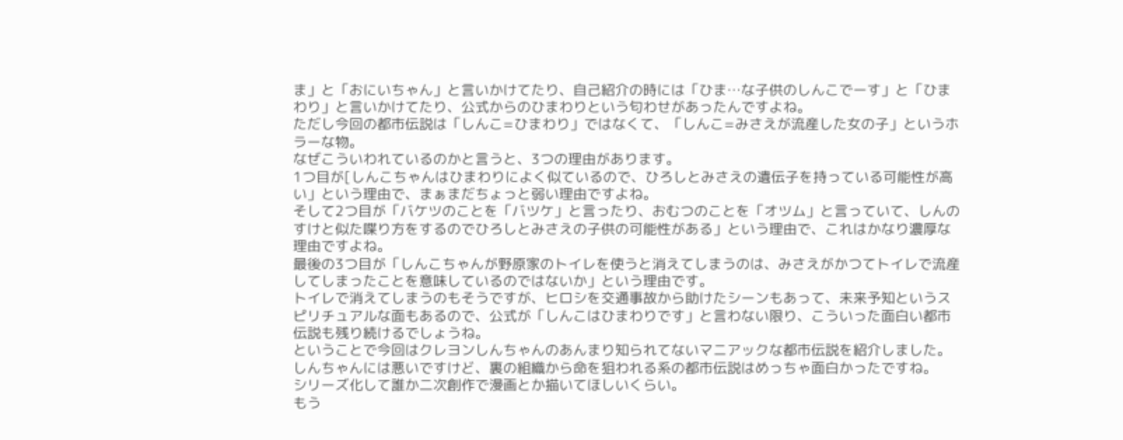ま」と「おにいちゃん」と言いかけてたり、自己紹介の時には「ひま…な子供のしんこでーす」と「ひまわり」と言いかけてたり、公式からのひまわりという匂わせがあったんですよね。
ただし今回の都市伝説は「しんこ=ひまわり」ではなくて、「しんこ=みさえが流産した女の子」というホラーな物。
なぜこういわれているのかと言うと、3つの理由があります。
1つ目が[しんこちゃんはひまわりによく似ているので、ひろしとみさえの遺伝子を持っている可能性が高い」という理由で、まぁまだちょっと弱い理由ですよね。
そして2つ目が「バケツのことを「バツケ」と言ったり、おむつのことを「オツム」と言っていて、しんのすけと似た喋り方をするのでひろしとみさえの子供の可能性がある」という理由で、これはかなり濃厚な理由ですよね。
最後の3つ目が「しんこちゃんが野原家のトイレを使うと消えてしまうのは、みさえがかつてトイレで流産してしまったことを意味しているのではないか」という理由です。
トイレで消えてしまうのもそうですが、ヒロシを交通事故から助けたシーンもあって、未来予知というスピリチュアルな面もあるので、公式が「しんこはひまわりです」と言わない限り、こういった面白い都市伝説も残り続けるでしょうね。
ということで今回はクレヨンしんちゃんのあんまり知られてないマニアックな都市伝説を紹介しました。
しんちゃんには悪いですけど、裏の組織から命を狙われる系の都市伝説はめっちゃ面白かったですね。
シリーズ化して誰か二次創作で漫画とか描いてほしいくらい。
もう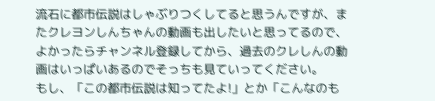流石に都市伝説はしゃぶりつくしてると思うんですが、またクレヨンしんちゃんの動画も出したいと思ってるので、よかったらチャンネル登録してから、過去のクレしんの動画はいっぱいあるのでそっちも見ていってください。
もし、「この都市伝説は知ってたよ!」とか「こんなのも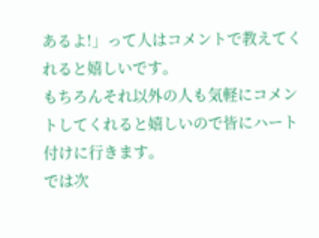あるよ!」って人はコメントで教えてくれると嬉しいです。
もちろんそれ以外の人も気軽にコメントしてくれると嬉しいので皆にハート付けに行きます。
では次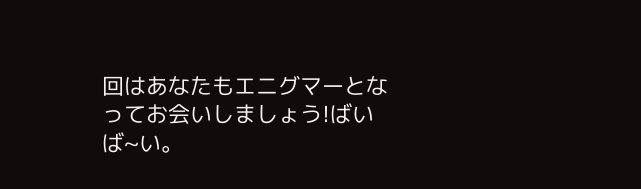回はあなたもエニグマーとなってお会いしましょう!ばいば~い。